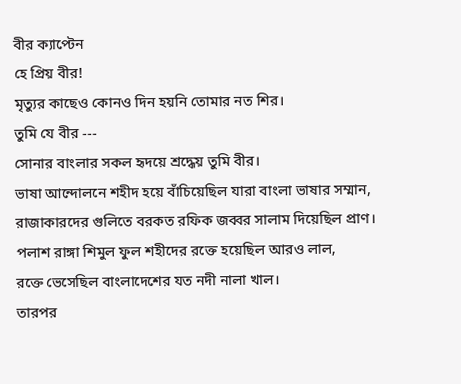বীর ক্যাপ্টেন
হে প্রিয় বীর!
মৃত্যুর কাছেও কোনও দিন হয়নি তোমার নত শির।
তুমি যে বীর ---
সোনার বাংলার সকল হৃদয়ে শ্রদ্ধেয় তুমি বীর।
ভাষা আন্দোলনে শহীদ হয়ে বাঁচিয়েছিল যারা বাংলা ভাষার সম্মান,
রাজাকারদের গুলিতে বরকত রফিক জব্বর সালাম দিয়েছিল প্রাণ।
পলাশ রাঙ্গা শিমুল ফুল শহীদের রক্তে হয়েছিল আরও লাল,
রক্তে ভেসেছিল বাংলাদেশের যত নদী নালা খাল।
তারপর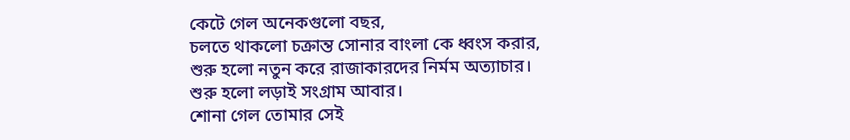কেটে গেল অনেকগুলো বছর,
চলতে থাকলো চক্রান্ত সোনার বাংলা কে ধ্বংস করার,
শুরু হলো নতুন করে রাজাকারদের নির্মম অত্যাচার।
শুরু হলো লড়াই সংগ্রাম আবার।
শোনা গেল তোমার সেই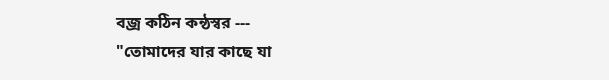বজ্র কঠিন কন্ঠস্বর ---
"তোমাদের যার কাছে যা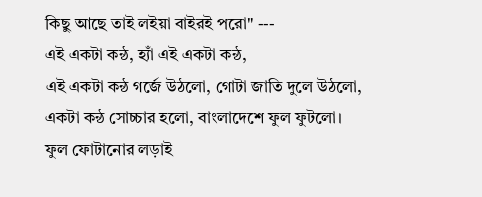কিছু আছে তাই লইয়া বাইরই পরো" ---
এই একটা কন্ঠ, হ্যাঁ এই একটা কন্ঠ,
এই একটা কন্ঠ গর্জে উঠলো, গোটা জাতি দুলে উঠলো,
একটা কন্ঠ সোচ্চার হলো, বাংলাদেশে ফুল ফুটলো।
ফুল ফোটানোর লড়াই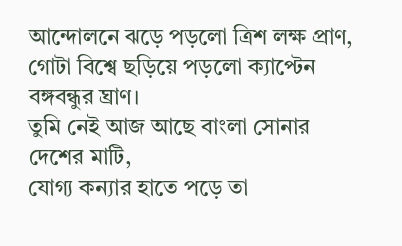আন্দোলনে ঝড়ে পড়লো ত্রিশ লক্ষ প্রাণ,
গোটা বিশ্বে ছড়িয়ে পড়লো ক্যাপ্টেন বঙ্গবন্ধুর ঘ্রাণ।
তুমি নেই আজ আছে বাংলা সোনার দেশের মাটি,
যোগ্য কন্যার হাতে পড়ে তা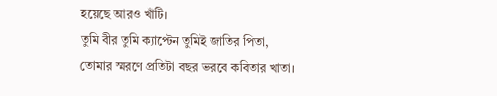হয়েছে আরও খাঁটি।
তুমি বীর তুমি ক্যাপ্টেন তুমিই জাতির পিতা,
তোমার স্মরণে প্রতিটা বছর ভরবে কবিতার খাতা।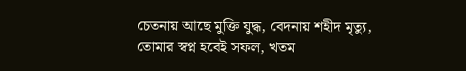চেতনায় আছে মুক্তি যুদ্ধ, বেদনায় শহীদ মৃত্যু,
তোমার স্বপ্ন হবেই সফল, খতম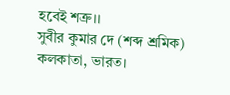হবেই শত্রু।।
সুবীর কুমার দে (শব্দ শ্রমিক)
কলকাতা, ভারত।